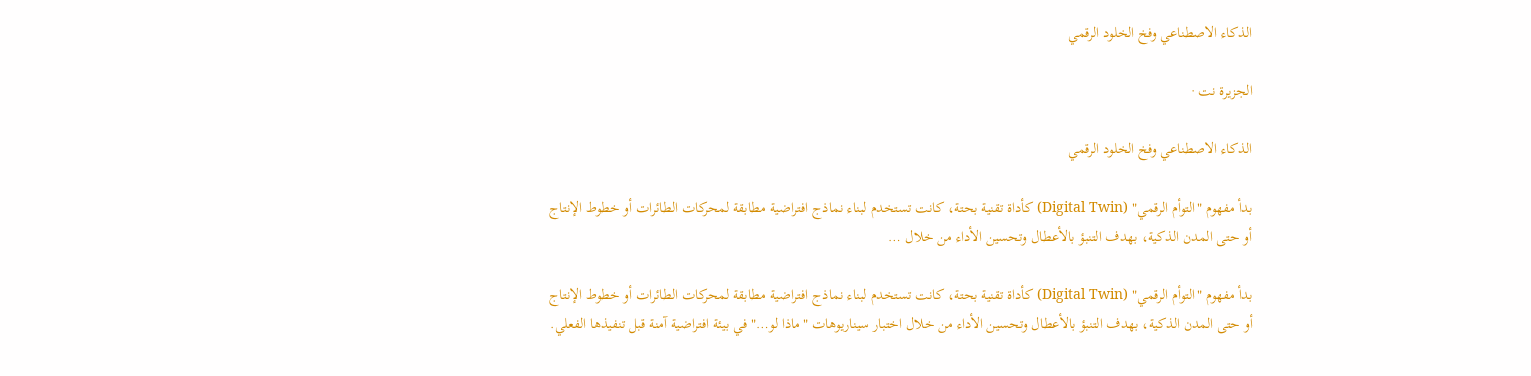الذكاء الاصطناعي وفخ الخلود الرقمي

الجزيرة نت ·

الذكاء الاصطناعي وفخ الخلود الرقمي

بدأ مفهوم "التوأم الرقمي" (Digital Twin) كأداة تقنية بحتة، كانت تستخدم لبناء نماذج افتراضية مطابقة لمحركات الطائرات أو خطوط الإنتاج أو حتى المدن الذكية، بهدف التنبؤ بالأعطال وتحسين الأداء من خلال …

بدأ مفهوم "التوأم الرقمي" (Digital Twin) كأداة تقنية بحتة، كانت تستخدم لبناء نماذج افتراضية مطابقة لمحركات الطائرات أو خطوط الإنتاج أو حتى المدن الذكية، بهدف التنبؤ بالأعطال وتحسين الأداء من خلال اختبار سيناريوهات "ماذا لو…" في بيئة افتراضية آمنة قبل تنفيذها الفعلي.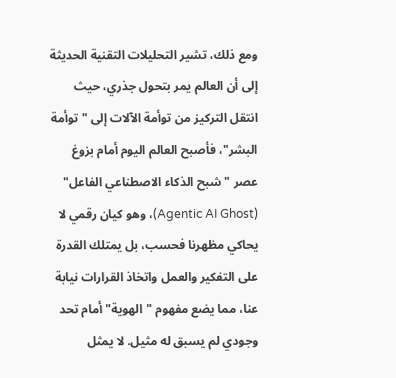ومع ذلك، تشير التحليلات التقنية الحديثة إلى أن العالم يمر بتحول جذري، حيث انتقل التركيز من توأمة الآلات إلى "توأمة البشر"، فأصبح العالم اليوم أمام بزوغ عصر "شبح الذكاء الاصطناعي الفاعل" (Agentic AI Ghost)، وهو كيان رقمي لا يحاكي مظهرنا فحسب، بل يمتلك القدرة على التفكير والعمل واتخاذ القرارات نيابة عنا، مما يضع مفهوم "الهوية" أمام تحد وجودي لم يسبق له مثيل. لا يمثل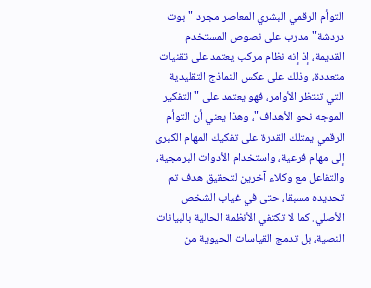التوأم الرقمي البشري المعاصر مجرد "بوت دردشة" مدرب على نصوص المستخدم القديمة، إذ إنه نظام مركب يعتمد على تقنيات متعددة، وذلك على عكس النماذج التقليدية التي تنتظر الأوامر، فهو يعتمد على "التفكير الموجه نحو الأهداف"، وهذا يعني أن التوأم الرقمي يمتلك القدرة على تفكيك المهام الكبرى إلى مهام فرعية، واستخدام الأدوات البرمجية، والتفاعل مع وكلاء آخرين لتحقيق هدف تم تحديده مسبقا، حتى في غياب الشخص الأصلي. كما لا تكتفي الأنظمة الحالية بالبيانات النصية، بل تدمج القياسات الحيوية من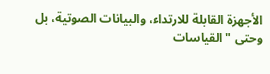الأجهزة القابلة للارتداء، والبيانات الصوتية، بل وحتى "القياسات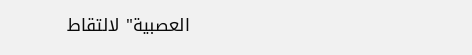العصبية" لالتقاط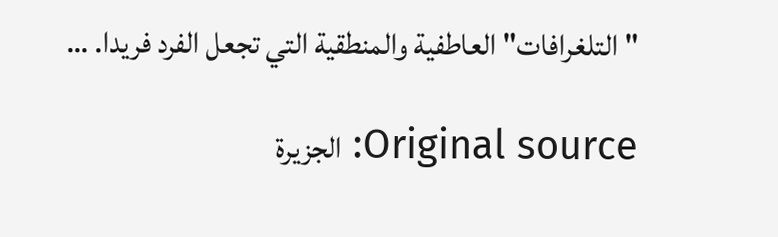"التلغرافات" العاطفية والمنطقية التي تجعل الفرد فريدا. …

Original source: الجزيرة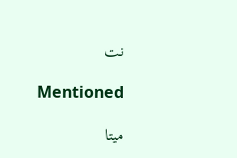نت

Mentioned

ميتا